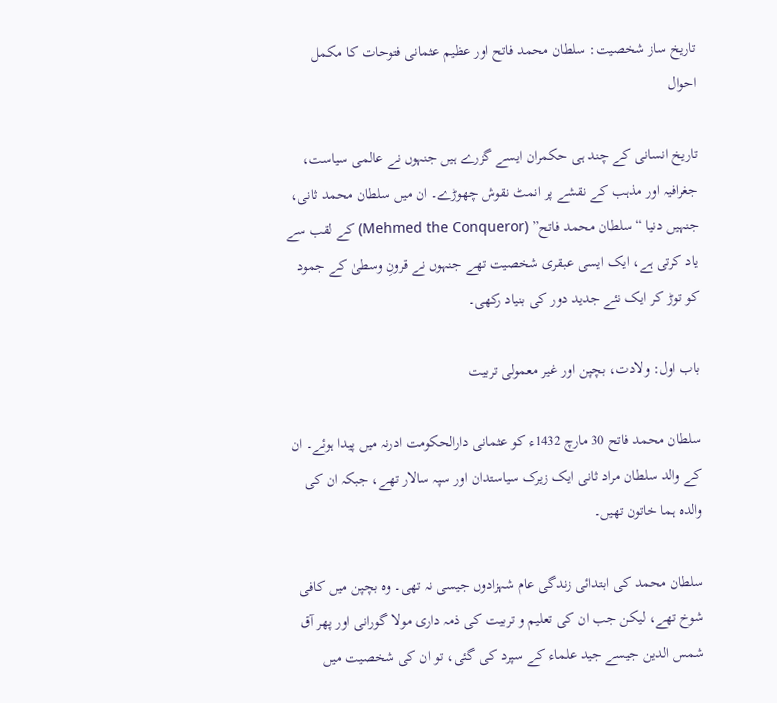تاریخ ساز شخصیت: سلطان محمد فاتح اور عظیم عثمانی فتوحات کا مکمل احوال

تاریخ انسانی کے چند ہی حکمران ایسے گزرے ہیں جنہوں نے عالمی سیاست، جغرافیہ اور مذہب کے نقشے پر انمٹ نقوش چھوڑے۔ ان میں سلطان محمد ثانی، جنہیں دنیا “سلطان محمد فاتح” (Mehmed the Conqueror) کے لقب سے یاد کرتی ہے، ایک ایسی عبقری شخصیت تھے جنہوں نے قرونِ وسطیٰ کے جمود کو توڑ کر ایک نئے جدید دور کی بنیاد رکھی۔

باب اول: ولادت، بچپن اور غیر معمولی تربیت

سلطان محمد فاتح 30 مارچ 1432ء کو عثمانی دارالحکومت ادرنہ میں پیدا ہوئے۔ ان کے والد سلطان مراد ثانی ایک زیرک سیاستدان اور سپہ سالار تھے، جبکہ ان کی والدہ ہما خاتون تھیں۔

سلطان محمد کی ابتدائی زندگی عام شہزادوں جیسی نہ تھی۔ وہ بچپن میں کافی شوخ تھے، لیکن جب ان کی تعلیم و تربیت کی ذمہ داری مولا گورانی اور پھر آق شمس الدین جیسے جید علماء کے سپرد کی گئی، تو ان کی شخصیت میں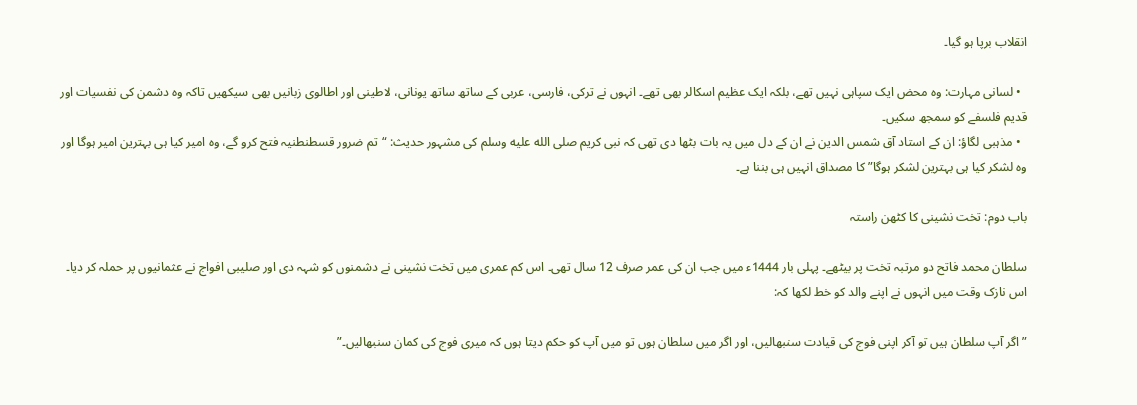انقلاب برپا ہو گیا۔

  • لسانی مہارت: وہ محض ایک سپاہی نہیں تھے، بلکہ ایک عظیم اسکالر بھی تھے۔ انہوں نے ترکی، فارسی، عربی کے ساتھ ساتھ یونانی، لاطینی اور اطالوی زبانیں بھی سیکھیں تاکہ وہ دشمن کی نفسیات اور قدیم فلسفے کو سمجھ سکیں۔
  • مذہبی لگاؤ: ان کے استاد آق شمس الدین نے ان کے دل میں یہ بات بٹھا دی تھی کہ نبی کریم صلى الله عليه وسلم کی مشہور حدیث: “تم ضرور قسطنطنیہ فتح کرو گے، وہ امیر کیا ہی بہترین امیر ہوگا اور وہ لشکر کیا ہی بہترین لشکر ہوگا” کا مصداق انہیں ہی بننا ہے۔

باب دوم: تخت نشینی کا کٹھن راستہ

سلطان محمد فاتح دو مرتبہ تخت پر بیٹھے۔ پہلی بار 1444ء میں جب ان کی عمر صرف 12 سال تھی۔ اس کم عمری میں تخت نشینی نے دشمنوں کو شہہ دی اور صلیبی افواج نے عثمانیوں پر حملہ کر دیا۔ اس نازک وقت میں انہوں نے اپنے والد کو خط لکھا کہ:

”اگر آپ سلطان ہیں تو آکر اپنی فوج کی قیادت سنبھالیں، اور اگر میں سلطان ہوں تو میں آپ کو حکم دیتا ہوں کہ میری فوج کی کمان سنبھالیں۔”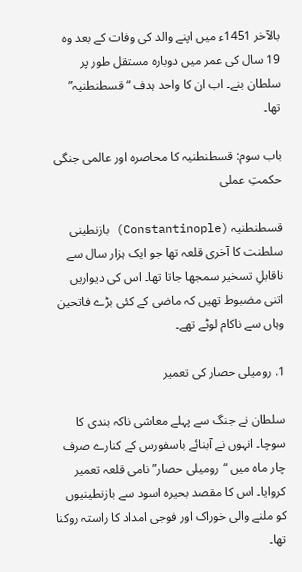بالآخر 1451ء میں اپنے والد کی وفات کے بعد وہ 19 سال کی عمر میں دوبارہ مستقل طور پر سلطان بنے۔ اب ان کا واحد ہدف “قسطنطنیہ” تھا۔

باب سوم: قسطنطنیہ کا محاصرہ اور عالمی جنگی حکمتِ عملی

قسطنطنیہ (Constantinople) بازنطینی سلطنت کا آخری قلعہ تھا جو ایک ہزار سال سے ناقابلِ تسخیر سمجھا جاتا تھا۔ اس کی دیواریں اتنی مضبوط تھیں کہ ماضی کے کئی بڑے فاتحین وہاں سے ناکام لوٹے تھے۔

1. رومیلی حصار کی تعمیر

سلطان نے جنگ سے پہلے معاشی ناکہ بندی کا سوچا۔ انہوں نے آبنائے باسفورس کے کنارے صرف چار ماہ میں “رومیلی حصار” نامی قلعہ تعمیر کروایا۔ اس کا مقصد بحیرہ اسود سے بازنطینیوں کو ملنے والی خوراک اور فوجی امداد کا راستہ روکنا تھا۔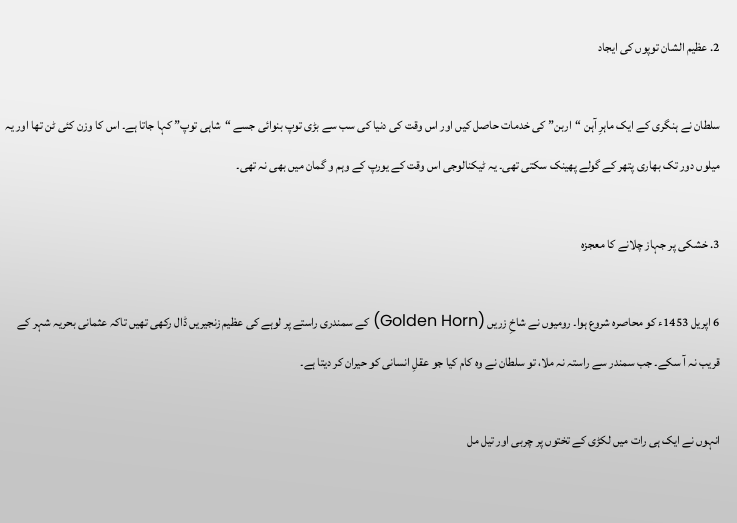2. عظیم الشان توپوں کی ایجاد

سلطان نے ہنگری کے ایک ماہرِ آہن “اربن” کی خدمات حاصل کیں اور اس وقت کی دنیا کی سب سے بڑی توپ بنوائی جسے “شاہی توپ” کہا جاتا ہے۔ اس کا وزن کئی ٹن تھا اور یہ میلوں دور تک بھاری پتھر کے گولے پھینک سکتی تھی۔ یہ ٹیکنالوجی اس وقت کے یورپ کے وہم و گمان میں بھی نہ تھی۔

3. خشکی پر جہاز چلانے کا معجزہ

6 اپریل 1453ء کو محاصرہ شروع ہوا۔ رومیوں نے شاخِ زریں (Golden Horn) کے سمندری راستے پر لوہے کی عظیم زنجیریں ڈال رکھی تھیں تاکہ عثمانی بحریہ شہر کے قریب نہ آ سکے۔ جب سمندر سے راستہ نہ ملا، تو سلطان نے وہ کام کیا جو عقلِ انسانی کو حیران کر دیتا ہے۔

انہوں نے ایک ہی رات میں لکڑی کے تختوں پر چربی اور تیل مل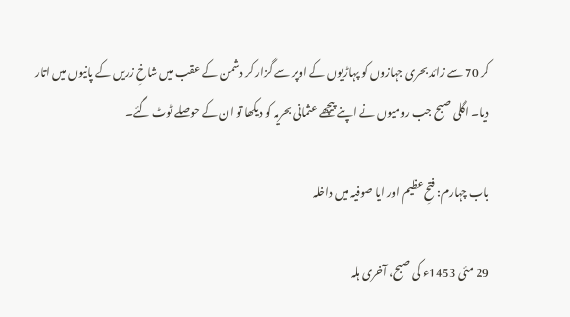کر 70 سے زائد بحری جہازوں کو پہاڑیوں کے اوپر سے گزار کر دشمن کے عقب میں شاخِ زریں کے پانیوں میں اتار دیا۔ اگلی صبح جب رومیوں نے اپنے پیچھے عثمانی بحریہ کو دیکھا تو ان کے حوصلے ٹوٹ گئے۔

باب چہارم: فتحِ عظیم اور ایا صوفیہ میں داخلہ

29 مئی 1453ء کی صبح، آخری ہلہ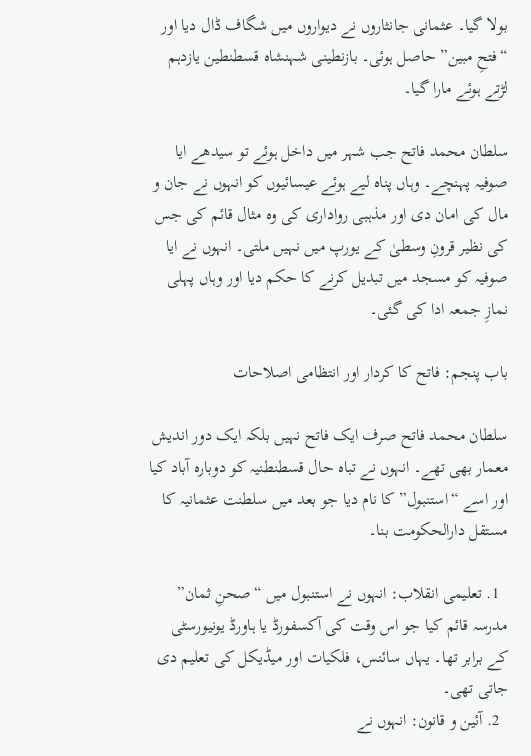بولا گیا۔ عثمانی جانثاروں نے دیواروں میں شگاف ڈال دیا اور “فتحِ مبین” حاصل ہوئی۔ بازنطینی شہنشاہ قسطنطین یازدہم لڑتے ہوئے مارا گیا۔

سلطان محمد فاتح جب شہر میں داخل ہوئے تو سیدھے ایا صوفیہ پہنچے۔ وہاں پناہ لیے ہوئے عیسائیوں کو انہوں نے جان و مال کی امان دی اور مذہبی رواداری کی وہ مثال قائم کی جس کی نظیر قرونِ وسطیٰ کے یورپ میں نہیں ملتی۔ انہوں نے ایا صوفیہ کو مسجد میں تبدیل کرنے کا حکم دیا اور وہاں پہلی نمازِ جمعہ ادا کی گئی۔

باب پنجم: فاتح کا کردار اور انتظامی اصلاحات

سلطان محمد فاتح صرف ایک فاتح نہیں بلکہ ایک دور اندیش معمار بھی تھے۔ انہوں نے تباہ حال قسطنطنیہ کو دوبارہ آباد کیا اور اسے “استنبول” کا نام دیا جو بعد میں سلطنت عثمانیہ کا مستقل دارالحکومت بنا۔

  1. تعلیمی انقلاب: انہوں نے استنبول میں “صحنِ ثمان” مدرسہ قائم کیا جو اس وقت کی آکسفورڈ یا ہاورڈ یونیورسٹی کے برابر تھا۔ یہاں سائنس، فلکیات اور میڈیکل کی تعلیم دی جاتی تھی۔
  2. آئین و قانون: انہوں نے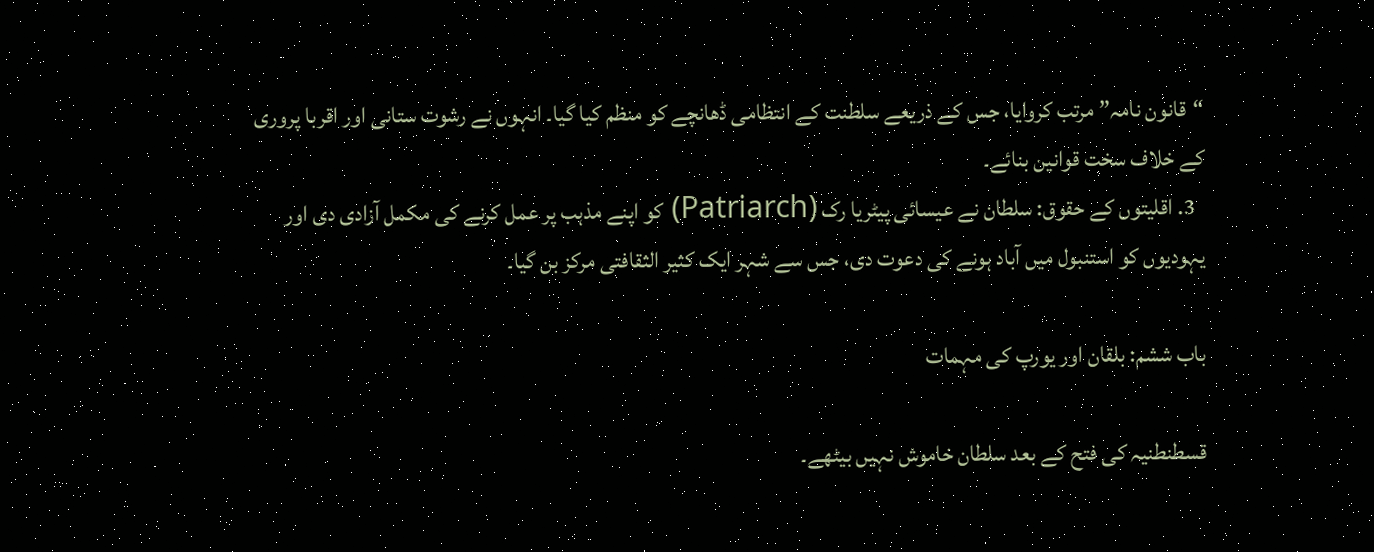“قانون نامہ” مرتب کروایا، جس کے ذریعے سلطنت کے انتظامی ڈھانچے کو منظم کیا گیا۔ انہوں نے رشوت ستانی اور اقربا پروری کے خلاف سخت قوانین بنائے۔
  3. اقلیتوں کے حقوق: سلطان نے عیسائی پیٹریا رک (Patriarch) کو اپنے مذہب پر عمل کرنے کی مکمل آزادی دی اور یہودیوں کو استنبول میں آباد ہونے کی دعوت دی، جس سے شہر ایک کثیر الثقافتی مرکز بن گیا۔

باب ششم: بلقان اور یورپ کی مہمات

قسطنطنیہ کی فتح کے بعد سلطان خاموش نہیں بیٹھے۔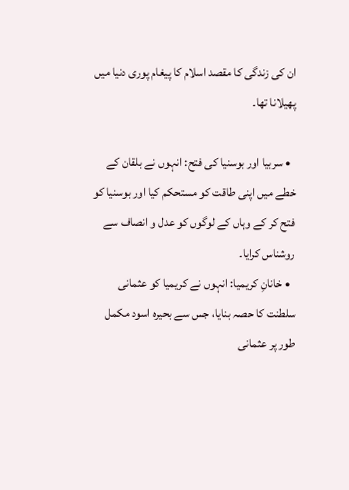ان کی زندگی کا مقصد اسلام کا پیغام پوری دنیا میں پھیلانا تھا۔

  • سربیا اور بوسنیا کی فتح: انہوں نے بلقان کے خطے میں اپنی طاقت کو مستحکم کیا اور بوسنیا کو فتح کر کے وہاں کے لوگوں کو عدل و انصاف سے روشناس کرایا۔
  • خانانِ کریمیا: انہوں نے کریمیا کو عثمانی سلطنت کا حصہ بنایا، جس سے بحیرہ اسود مکمل طور پر عثمانی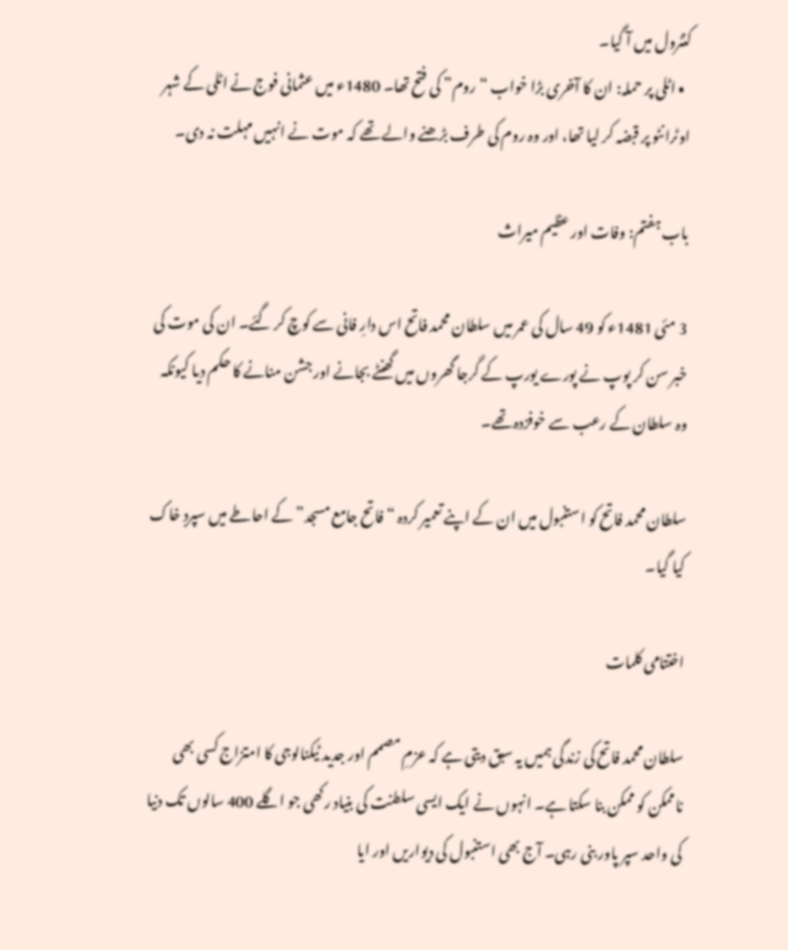کنٹرول میں آ گیا۔
  • اٹلی پر حملہ: ان کا آخری بڑا خواب “روم” کی فتح تھا۔ 1480ء میں عثمانی فوج نے اٹلی کے شہر اوٹرانٹو پر قبضہ کر لیا تھا، اور وہ روم کی طرف بڑھنے والے تھے کہ موت نے انہیں مہلت نہ دی۔

باب ہفتم: وفات اور عظیم میراث

3 مئی 1481ء کو 49 سال کی عمر میں سلطان محمد فاتح اس دارِ فانی سے کوچ کر گئے۔ ان کی موت کی خبر سن کر پوپ نے پورے یورپ کے گرجا گھروں میں گھنٹے بجانے اور جشن منانے کا حکم دیا کیونکہ وہ سلطان کے رعب سے خوفزدہ تھے۔

سلطان محمد فاتح کو استنبول میں ان کے اپنے تعمیر کردہ “فاتح جامع مسجد” کے احاطے میں سپردِ خاک کیا گیا۔

اختتامی کلمات

سلطان محمد فاتح کی زندگی ہمیں یہ سبق دیتی ہے کہ عزمِ مصمم اور جدید ٹیکنالوجی کا امتزاج کسی بھی ناممکن کو ممکن بنا سکتا ہے۔ انہوں نے ایک ایسی سلطنت کی بنیاد رکھی جو اگلے 400 سالوں تک دنیا کی واحد سپر پاور بنی رہی۔ آج بھی استنبول کی دیواریں اور ایا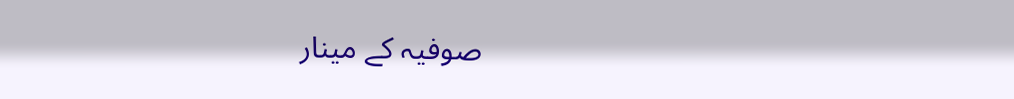صوفیہ کے مینار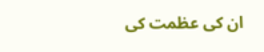ان کی عظمت کی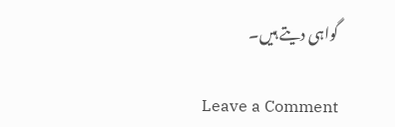گواہی دیتے ہیں۔

Leave a Comment